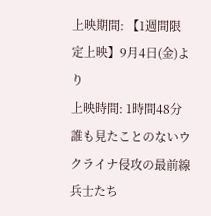上映期間: 【1週間限定上映】9月4日(金)より
上映時間: 1時間48分
誰も見たことのないウクライナ侵攻の最前線
兵士たち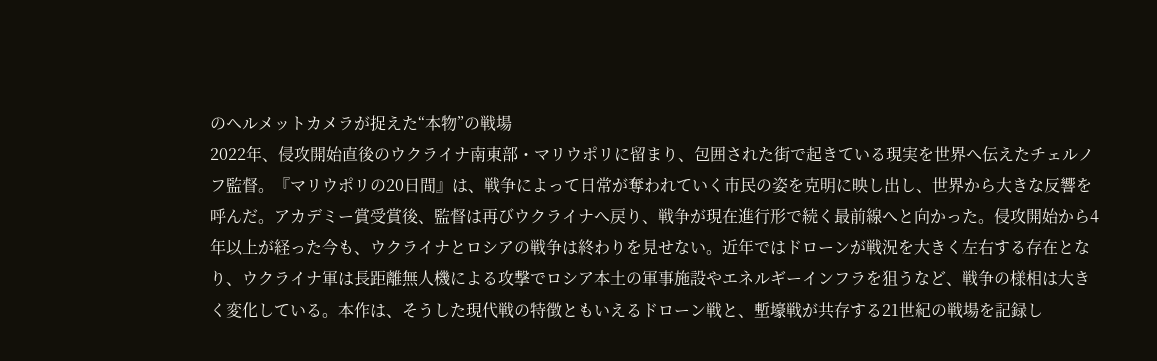のヘルメットカメラが捉えた“本物”の戦場
2022年、侵攻開始直後のウクライナ南東部・マリウポリに留まり、包囲された街で起きている現実を世界へ伝えたチェルノフ監督。『マリウポリの20日間』は、戦争によって日常が奪われていく市民の姿を克明に映し出し、世界から大きな反響を呼んだ。アカデミー賞受賞後、監督は再びウクライナへ戻り、戦争が現在進行形で続く最前線へと向かった。侵攻開始から4年以上が経った今も、ウクライナとロシアの戦争は終わりを見せない。近年ではドローンが戦況を大きく左右する存在となり、ウクライナ軍は長距離無人機による攻撃でロシア本土の軍事施設やエネルギーインフラを狙うなど、戦争の様相は大きく変化している。本作は、そうした現代戦の特徴ともいえるドローン戦と、塹壕戦が共存する21世紀の戦場を記録し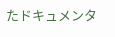たドキュメンタ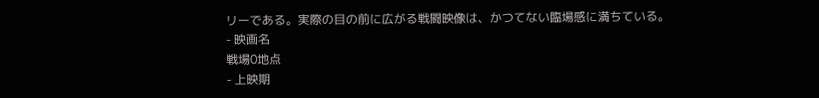リーである。実際の目の前に広がる戦闘映像は、かつてない臨場感に満ちている。
- 映画名
戦場0地点
- 上映期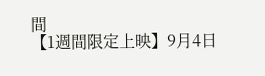間
【1週間限定上映】9月4日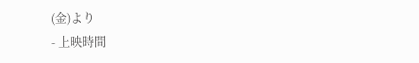(金)より
- 上映時間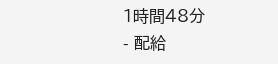1時間48分
- 配給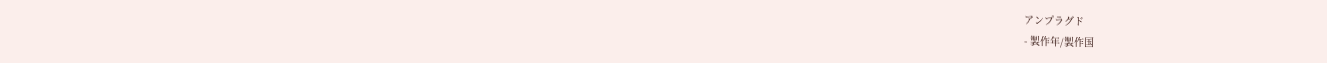アンプラグド
- 製作年/製作国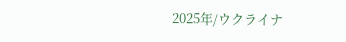2025年/ウクライナ